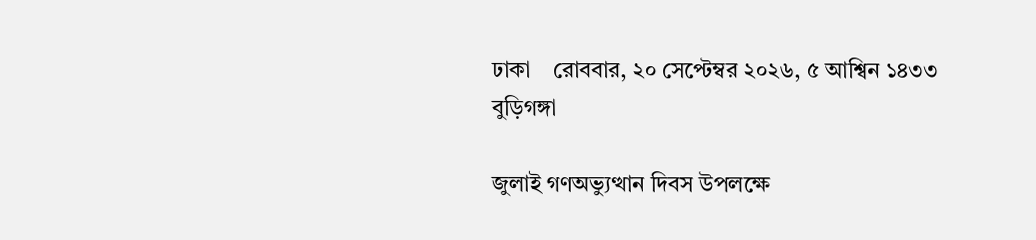ঢাকা    রোববার, ২০ সেপ্টেম্বর ২০২৬, ৫ আশ্বিন ১৪৩৩
বুড়িগঙ্গা

জুলাই গণঅভ্যুত্থান দিবস উপলক্ষে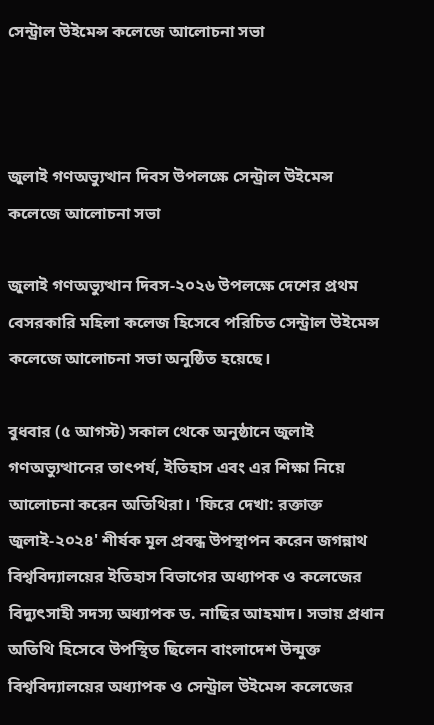সেন্ট্রাল উইমেন্স কলেজে আলোচনা সভা



জুলাই গণঅভ্যুত্থান দিবস উপলক্ষে সেন্ট্রাল উইমেন্স কলেজে আলোচনা সভা

জুলাই গণঅভ্যুত্থান দিবস-২০২৬ উপলক্ষে দেশের প্রথম বেসরকারি মহিলা কলেজ হিসেবে পরিচিত সেন্ট্রাল উইমেন্স কলেজে আলোচনা সভা অনুষ্ঠিত হয়েছে।

বুধবার (৫ আগস্ট) সকাল থেকে অনুষ্ঠানে জুলাই গণঅভ্যুত্থানের তাৎপর্য, ইতিহাস এবং এর শিক্ষা নিয়ে আলোচনা করেন অতিথিরা। 'ফিরে দেখা: রক্তাক্ত জুলাই-২০২৪' শীর্ষক মূল প্রবন্ধ উপস্থাপন করেন জগন্নাথ বিশ্ববিদ্যালয়ের ইতিহাস বিভাগের অধ্যাপক ও কলেজের বিদ্যুৎসাহী সদস্য অধ্যাপক ড. নাছির আহমাদ। সভায় প্রধান অতিথি হিসেবে উপস্থিত ছিলেন বাংলাদেশ উন্মুক্ত বিশ্ববিদ্যালয়ের অধ্যাপক ও সেন্ট্রাল উইমেন্স কলেজের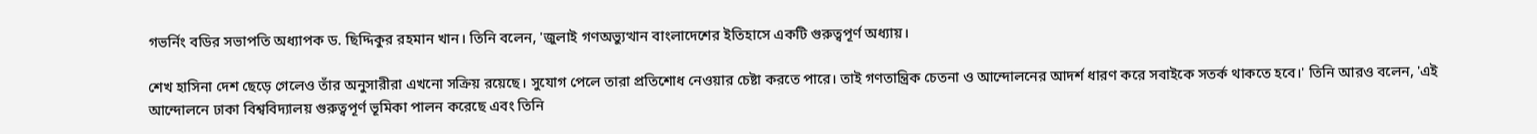গভর্নিং বডির সভাপতি অধ্যাপক ড. ছিদ্দিকুর রহমান খান। তিনি বলেন, 'জুলাই গণঅভ্যুত্থান বাংলাদেশের ইতিহাসে একটি গুরুত্বপূর্ণ অধ্যায়।

শেখ হাসিনা দেশ ছেড়ে গেলেও তাঁর অনুসারীরা এখনো সক্রিয় রয়েছে। সুযোগ পেলে তারা প্রতিশোধ নেওয়ার চেষ্টা করতে পারে। তাই গণতান্ত্রিক চেতনা ও আন্দোলনের আদর্শ ধারণ করে সবাইকে সতর্ক থাকতে হবে।' তিনি আরও বলেন, 'এই আন্দোলনে ঢাকা বিশ্ববিদ্যালয় গুরুত্বপূর্ণ ভূমিকা পালন করেছে এবং তিনি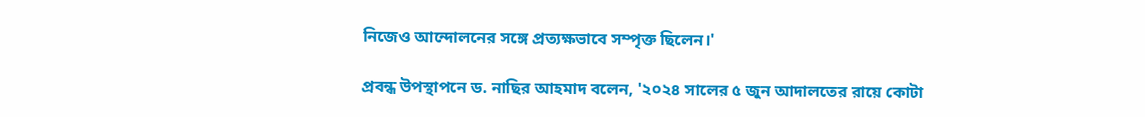নিজেও আন্দোলনের সঙ্গে প্রত্যক্ষভাবে সম্পৃক্ত ছিলেন।'

প্রবন্ধ উপস্থাপনে ড. নাছির আহমাদ বলেন, '২০২৪ সালের ৫ জুন আদালতের রায়ে কোটা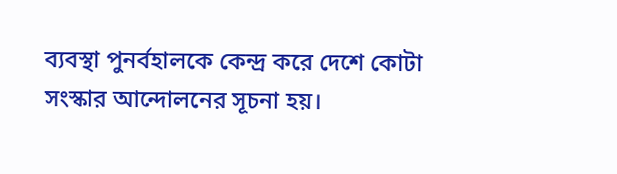ব্যবস্থা পুনর্বহালকে কেন্দ্র করে দেশে কোটা সংস্কার আন্দোলনের সূচনা হয়।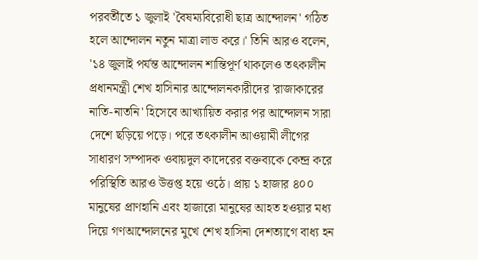পরবর্তীতে ১ জুলাই 'বৈষম্যবিরোধী ছাত্র আন্দোলন' গঠিত হলে আন্দোলন নতুন মাত্রা লাভ করে।' তিনি আরও বলেন, '১৪ জুলাই পর্যন্ত আন্দোলন শান্তিপূর্ণ থাকলেও তৎকালীন প্রধানমন্ত্রী শেখ হাসিনার আন্দোলনকারীদের 'রাজাকারের নাতি-নাতনি' হিসেবে আখ্যায়িত করার পর আন্দোলন সারা দেশে ছড়িয়ে পড়ে। পরে তৎকালীন আওয়ামী লীগের সাধারণ সম্পাদক ওবায়দুল কাদেরের বক্তব্যকে কেন্দ্র করে পরিস্থিতি আরও উত্তপ্ত হয়ে ওঠে। প্রায় ১ হাজার ৪০০ মানুষের প্রাণহানি এবং হাজারো মানুষের আহত হওয়ার মধ্য দিয়ে গণআন্দোলনের মুখে শেখ হাসিনা দেশত্যাগে বাধ্য হন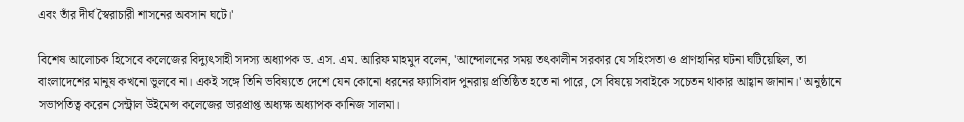এবং তাঁর দীর্ঘ স্বৈরাচারী শাসনের অবসান ঘটে।'

বিশেষ আলোচক হিসেবে কলেজের বিদ্যুৎসাহী সদস্য অধ্যাপক ড. এস. এম. আরিফ মাহমুদ বলেন, 'আন্দোলনের সময় তৎকালীন সরকার যে সহিংসতা ও প্রাণহানির ঘটনা ঘটিয়েছিল, তা বাংলাদেশের মানুষ কখনো ভুলবে না। একই সঙ্গে তিনি ভবিষ্যতে দেশে যেন কোনো ধরনের ফ্যাসিবাদ পুনরায় প্রতিষ্ঠিত হতে না পারে, সে বিষয়ে সবাইকে সচেতন থাকার আহ্বান জানান।' অনুষ্ঠানে সভাপতিত্ব করেন সেন্ট্রাল উইমেন্স কলেজের ভারপ্রাপ্ত অধ্যক্ষ অধ্যাপক কানিজ সালমা।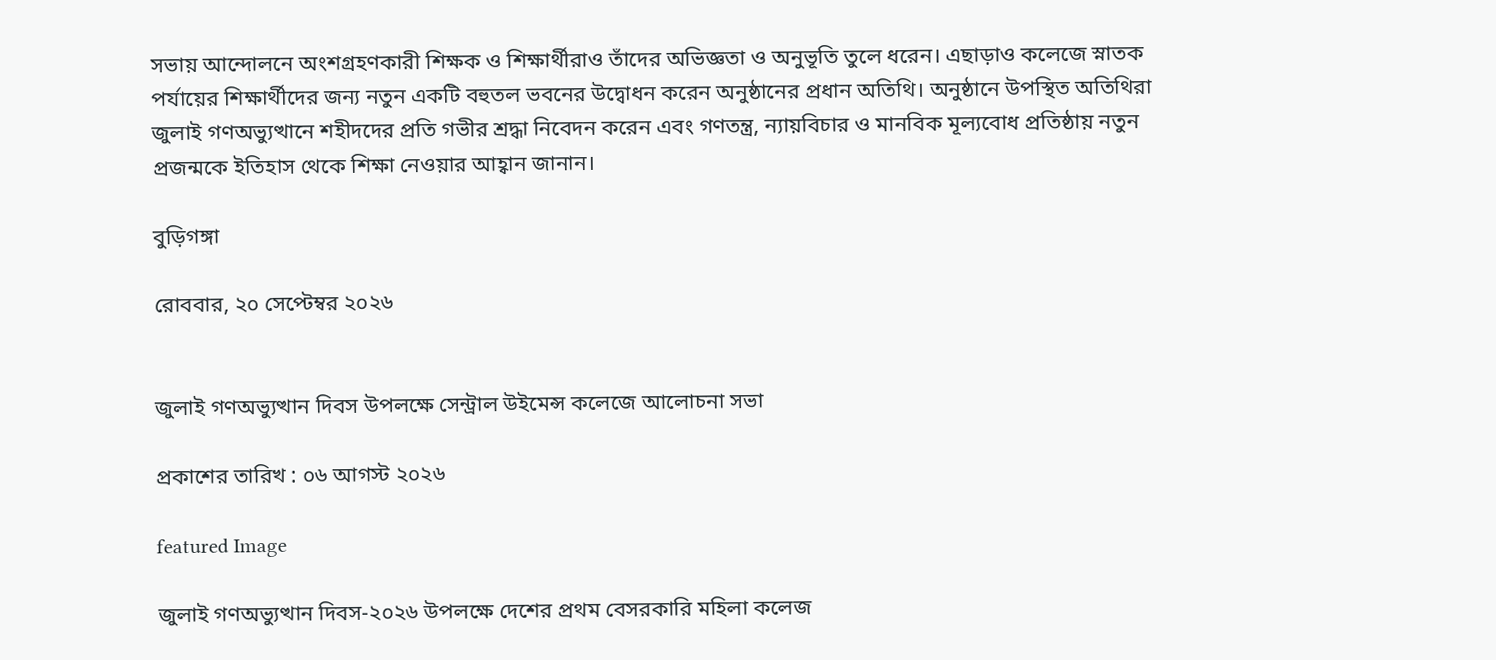সভায় আন্দোলনে অংশগ্রহণকারী শিক্ষক ও শিক্ষার্থীরাও তাঁদের অভিজ্ঞতা ও অনুভূতি তুলে ধরেন। এছাড়াও কলেজে স্নাতক পর্যায়ের শিক্ষার্থীদের জন্য নতুন একটি বহুতল ভবনের উদ্বোধন করেন অনুষ্ঠানের প্রধান অতিথি। অনুষ্ঠানে উপস্থিত অতিথিরা জুলাই গণঅভ্যুত্থানে শহীদদের প্রতি গভীর শ্রদ্ধা নিবেদন করেন এবং গণতন্ত্র, ন্যায়বিচার ও মানবিক মূল্যবোধ প্রতিষ্ঠায় নতুন প্রজন্মকে ইতিহাস থেকে শিক্ষা নেওয়ার আহ্বান জানান।

বুড়িগঙ্গা

রোববার, ২০ সেপ্টেম্বর ২০২৬


জুলাই গণঅভ্যুত্থান দিবস উপলক্ষে সেন্ট্রাল উইমেন্স কলেজে আলোচনা সভা

প্রকাশের তারিখ : ০৬ আগস্ট ২০২৬

featured Image

জুলাই গণঅভ্যুত্থান দিবস-২০২৬ উপলক্ষে দেশের প্রথম বেসরকারি মহিলা কলেজ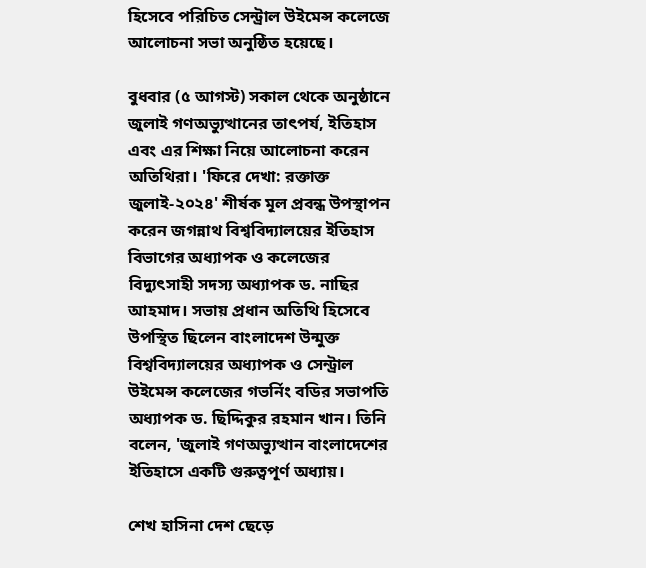হিসেবে পরিচিত সেন্ট্রাল উইমেন্স কলেজে আলোচনা সভা অনুষ্ঠিত হয়েছে।

বুধবার (৫ আগস্ট) সকাল থেকে অনুষ্ঠানে জুলাই গণঅভ্যুত্থানের তাৎপর্য, ইতিহাস এবং এর শিক্ষা নিয়ে আলোচনা করেন অতিথিরা। 'ফিরে দেখা: রক্তাক্ত জুলাই-২০২৪' শীর্ষক মূল প্রবন্ধ উপস্থাপন করেন জগন্নাথ বিশ্ববিদ্যালয়ের ইতিহাস বিভাগের অধ্যাপক ও কলেজের বিদ্যুৎসাহী সদস্য অধ্যাপক ড. নাছির আহমাদ। সভায় প্রধান অতিথি হিসেবে উপস্থিত ছিলেন বাংলাদেশ উন্মুক্ত বিশ্ববিদ্যালয়ের অধ্যাপক ও সেন্ট্রাল উইমেন্স কলেজের গভর্নিং বডির সভাপতি অধ্যাপক ড. ছিদ্দিকুর রহমান খান। তিনি বলেন, 'জুলাই গণঅভ্যুত্থান বাংলাদেশের ইতিহাসে একটি গুরুত্বপূর্ণ অধ্যায়।

শেখ হাসিনা দেশ ছেড়ে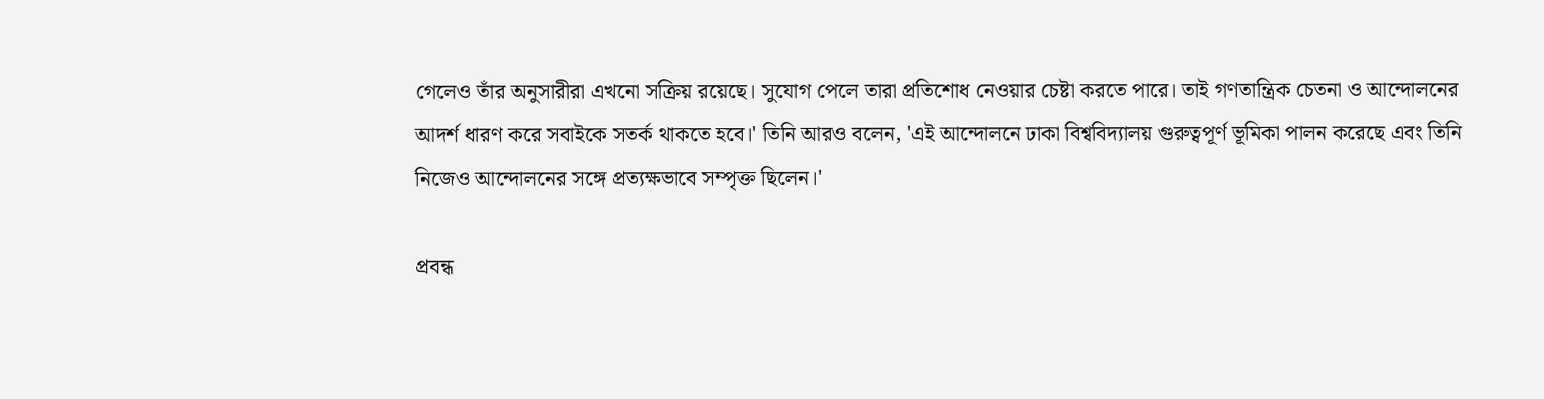গেলেও তাঁর অনুসারীরা এখনো সক্রিয় রয়েছে। সুযোগ পেলে তারা প্রতিশোধ নেওয়ার চেষ্টা করতে পারে। তাই গণতান্ত্রিক চেতনা ও আন্দোলনের আদর্শ ধারণ করে সবাইকে সতর্ক থাকতে হবে।' তিনি আরও বলেন, 'এই আন্দোলনে ঢাকা বিশ্ববিদ্যালয় গুরুত্বপূর্ণ ভূমিকা পালন করেছে এবং তিনি নিজেও আন্দোলনের সঙ্গে প্রত্যক্ষভাবে সম্পৃক্ত ছিলেন।'

প্রবন্ধ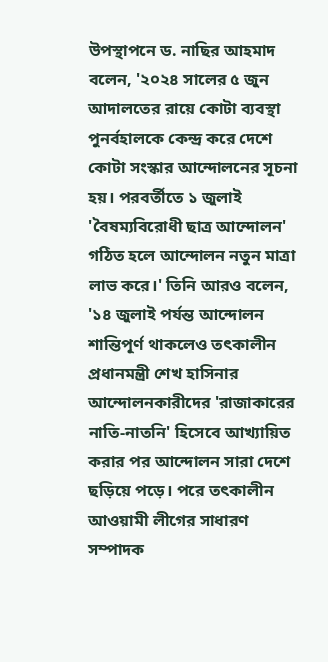উপস্থাপনে ড. নাছির আহমাদ বলেন, '২০২৪ সালের ৫ জুন আদালতের রায়ে কোটা ব্যবস্থা পুনর্বহালকে কেন্দ্র করে দেশে কোটা সংস্কার আন্দোলনের সূচনা হয়। পরবর্তীতে ১ জুলাই 'বৈষম্যবিরোধী ছাত্র আন্দোলন' গঠিত হলে আন্দোলন নতুন মাত্রা লাভ করে।' তিনি আরও বলেন, '১৪ জুলাই পর্যন্ত আন্দোলন শান্তিপূর্ণ থাকলেও তৎকালীন প্রধানমন্ত্রী শেখ হাসিনার আন্দোলনকারীদের 'রাজাকারের নাতি-নাতনি' হিসেবে আখ্যায়িত করার পর আন্দোলন সারা দেশে ছড়িয়ে পড়ে। পরে তৎকালীন আওয়ামী লীগের সাধারণ সম্পাদক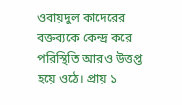ওবায়দুল কাদেরের বক্তব্যকে কেন্দ্র করে পরিস্থিতি আরও উত্তপ্ত হয়ে ওঠে। প্রায় ১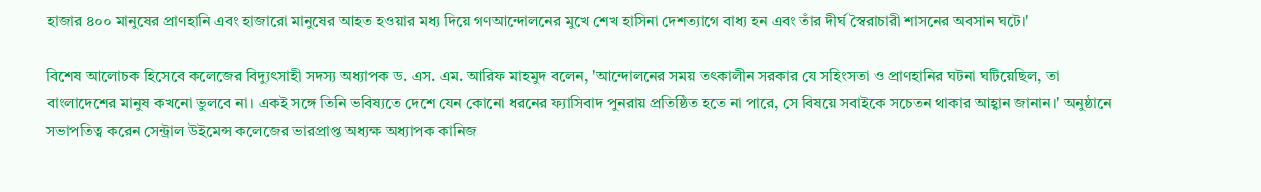হাজার ৪০০ মানুষের প্রাণহানি এবং হাজারো মানুষের আহত হওয়ার মধ্য দিয়ে গণআন্দোলনের মুখে শেখ হাসিনা দেশত্যাগে বাধ্য হন এবং তাঁর দীর্ঘ স্বৈরাচারী শাসনের অবসান ঘটে।'

বিশেষ আলোচক হিসেবে কলেজের বিদ্যুৎসাহী সদস্য অধ্যাপক ড. এস. এম. আরিফ মাহমুদ বলেন, 'আন্দোলনের সময় তৎকালীন সরকার যে সহিংসতা ও প্রাণহানির ঘটনা ঘটিয়েছিল, তা বাংলাদেশের মানুষ কখনো ভুলবে না। একই সঙ্গে তিনি ভবিষ্যতে দেশে যেন কোনো ধরনের ফ্যাসিবাদ পুনরায় প্রতিষ্ঠিত হতে না পারে, সে বিষয়ে সবাইকে সচেতন থাকার আহ্বান জানান।' অনুষ্ঠানে সভাপতিত্ব করেন সেন্ট্রাল উইমেন্স কলেজের ভারপ্রাপ্ত অধ্যক্ষ অধ্যাপক কানিজ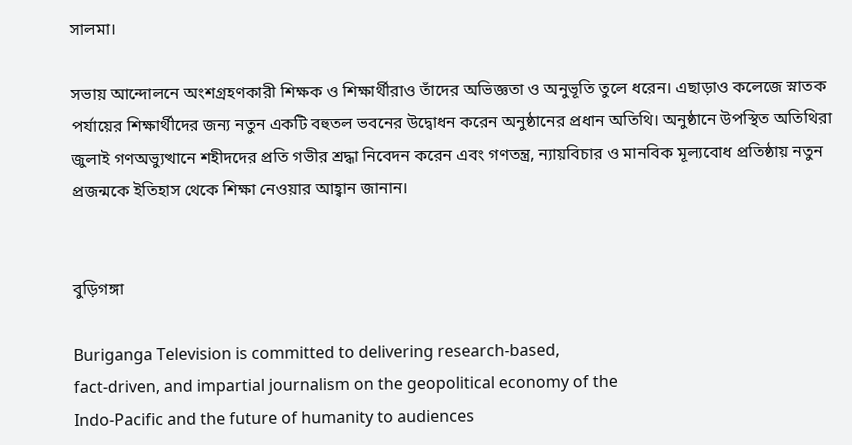সালমা।

সভায় আন্দোলনে অংশগ্রহণকারী শিক্ষক ও শিক্ষার্থীরাও তাঁদের অভিজ্ঞতা ও অনুভূতি তুলে ধরেন। এছাড়াও কলেজে স্নাতক পর্যায়ের শিক্ষার্থীদের জন্য নতুন একটি বহুতল ভবনের উদ্বোধন করেন অনুষ্ঠানের প্রধান অতিথি। অনুষ্ঠানে উপস্থিত অতিথিরা জুলাই গণঅভ্যুত্থানে শহীদদের প্রতি গভীর শ্রদ্ধা নিবেদন করেন এবং গণতন্ত্র, ন্যায়বিচার ও মানবিক মূল্যবোধ প্রতিষ্ঠায় নতুন প্রজন্মকে ইতিহাস থেকে শিক্ষা নেওয়ার আহ্বান জানান।


বুড়িগঙ্গা

Buriganga Television is committed to delivering research-based,
fact-driven, and impartial journalism on the geopolitical economy of the
Indo-Pacific and the future of humanity to audiences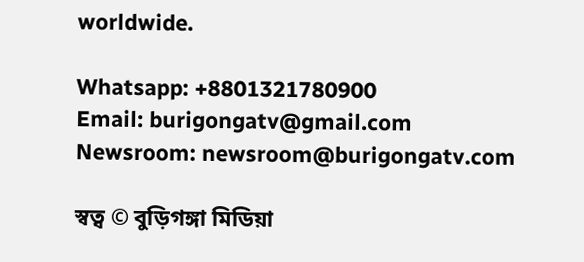worldwide.

Whatsapp: +8801321780900
Email: burigongatv@gmail.com
Newsroom: newsroom@burigongatv.com

স্বত্ব © বুড়িগঙ্গা মিডিয়া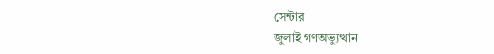সেন্টার
জুলাই গণঅভ্যুত্থান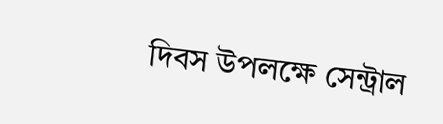দিবস উপলক্ষে সেন্ট্রাল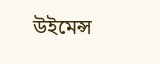উইমেন্স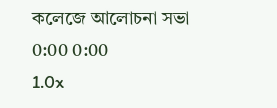কলেজে আলোচনা সভা
0:00 0:00
1.0x